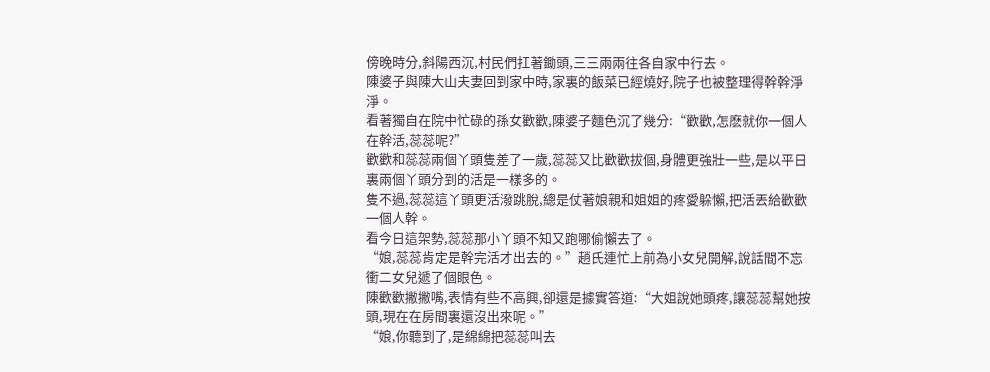傍晚時分,斜陽西沉,村民們扛著鋤頭,三三兩兩往各自家中行去。
陳婆子與陳大山夫妻回到家中時,家裏的飯菜已經燒好,院子也被整理得幹幹淨淨。
看著獨自在院中忙碌的孫女歡歡,陳婆子麵色沉了幾分:“歡歡,怎麽就你一個人在幹活,蕊蕊呢?”
歡歡和蕊蕊兩個丫頭隻差了一歲,蕊蕊又比歡歡拔個,身體更強壯一些,是以平日裏兩個丫頭分到的活是一樣多的。
隻不過,蕊蕊這丫頭更活潑跳脫,總是仗著娘親和姐姐的疼愛躲懶,把活丟給歡歡一個人幹。
看今日這架勢,蕊蕊那小丫頭不知又跑哪偷懶去了。
“娘,蕊蕊肯定是幹完活才出去的。”趙氏連忙上前為小女兒開解,說話間不忘衝二女兒遞了個眼色。
陳歡歡撇撇嘴,表情有些不高興,卻還是據實答道:“大姐說她頭疼,讓蕊蕊幫她按頭,現在在房間裏還沒出來呢。”
“娘,你聽到了,是綿綿把蕊蕊叫去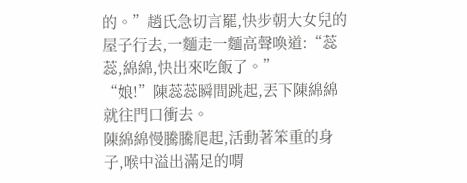的。”趙氏急切言罷,快步朝大女兒的屋子行去,一麵走一麵高聲喚道:“蕊蕊,綿綿,快出來吃飯了。”
“娘!”陳蕊蕊瞬間跳起,丟下陳綿綿就往門口衝去。
陳綿綿慢騰騰爬起,活動著笨重的身子,喉中溢出滿足的喟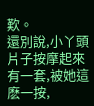歎。
還別說,小丫頭片子按摩起來有一套,被她這麽一按,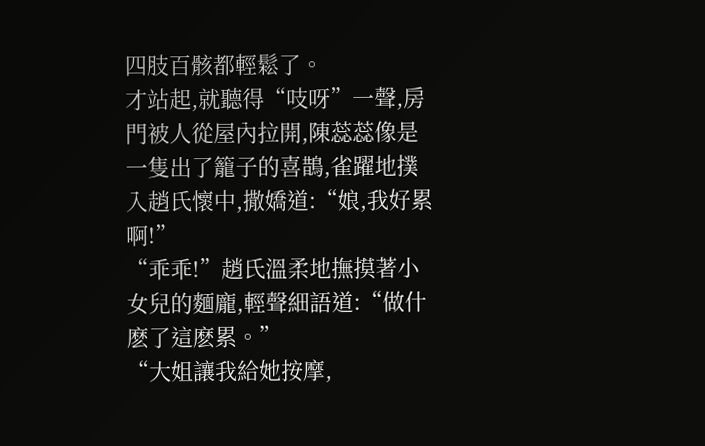四肢百骸都輕鬆了。
才站起,就聽得“吱呀”一聲,房門被人從屋內拉開,陳蕊蕊像是一隻出了籠子的喜鵲,雀躍地撲入趙氏懷中,撒嬌道:“娘,我好累啊!”
“乖乖!”趙氏溫柔地撫摸著小女兒的麵龐,輕聲細語道:“做什麽了這麽累。”
“大姐讓我給她按摩,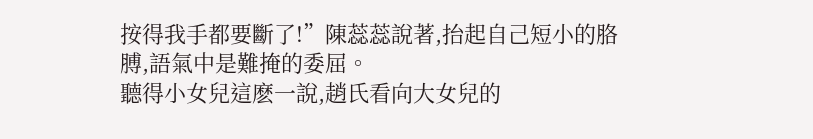按得我手都要斷了!”陳蕊蕊說著,抬起自己短小的胳膊,語氣中是難掩的委屈。
聽得小女兒這麽一說,趙氏看向大女兒的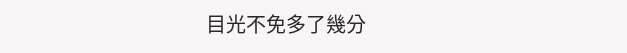目光不免多了幾分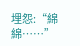埋怨:“綿綿……”